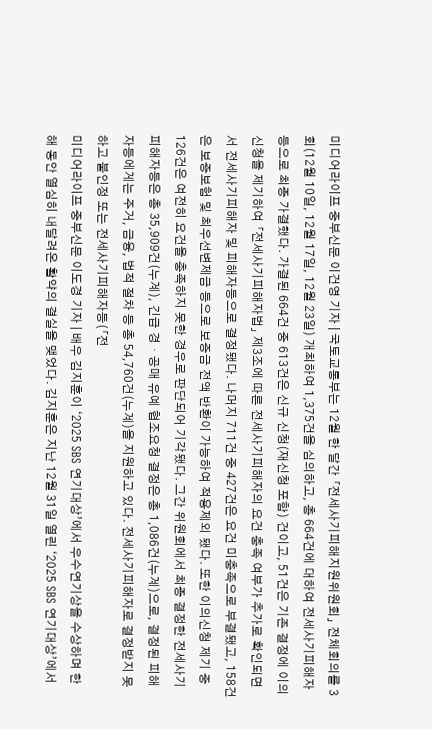미디어라이프 중부신문 이건영 기자 | 국토교통부는 12월 한 달간 「전세사기피해지원위원회」 전체회의를 3회(12월 10일, 12월 17일, 12월 23일) 개최하여 1,375건을 심의하고, 총 664건에 대하여 전세사기피해자등으로 최종 가결했다. 가결된 664건 중 613건은 신규 신청(재신청 포함) 건이고, 51건은 기존 결정에 이의신청을 제기하여 「전세사기피해자법」 제3조에 따른 전세사기피해자의 요건 충족 여부가 추가로 확인되면서 전세사기피해자 및 피해자등으로 결정됐다. 나머지 711건 중 427건은 요건 미충족으로 부결됐고, 158건은 보증보험 및 최우선변제금 등으로 보증금 전액 반환이 가능하여 적용제외 됐다. 또한 이의신청 제기 중 126건은 여전히 요건을 충족하지 못한 경우로 판단되어 기각됐다. 그간 위원회에서 최종 결정한 전세사기피해자등은 총 35,909건(누계), 긴급 경・공매 유예 협조요청 결정은 총 1,086건(누계)으로, 결정된 피해자등에게는 주거, 금융, 법적 절차 등 총 54,760건(누계)을 지원하고 있다. 전세사기피해자로 결정받지 못하고 불인정 또는 전세사기피해자등(「전
미디어라이프 중부신문 이도경 기자 | 배우 김지훈이 ‘2025 SBS 연기대상’에서 우수연기상을 수상하며 한 해 동안 열심히 내달려온 활약의 결실을 맺었다. 김지훈은 지난 12월 31일 열린 ‘2025 SBS 연기대상’에서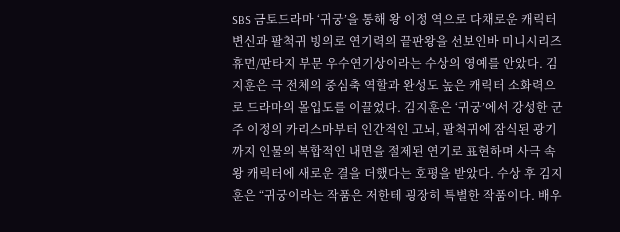SBS 금토드라마 ‘귀궁’을 통해 왕 이정 역으로 다채로운 캐릭터 변신과 팔척귀 빙의로 연기력의 끝판왕을 선보인바 미니시리즈 휴먼/판타지 부문 우수연기상이라는 수상의 영예를 안았다. 김지훈은 극 전체의 중심축 역할과 완성도 높은 캐릭터 소화력으로 드라마의 몰입도를 이끌었다. 김지훈은 ‘귀궁’에서 강성한 군주 이정의 카리스마부터 인간적인 고뇌, 팔척귀에 잠식된 광기까지 인물의 복합적인 내면을 절제된 연기로 표현하며 사극 속 왕 캐릭터에 새로운 결을 더했다는 호평을 받았다. 수상 후 김지훈은 “귀궁이라는 작품은 저한테 굉장히 특별한 작품이다. 배우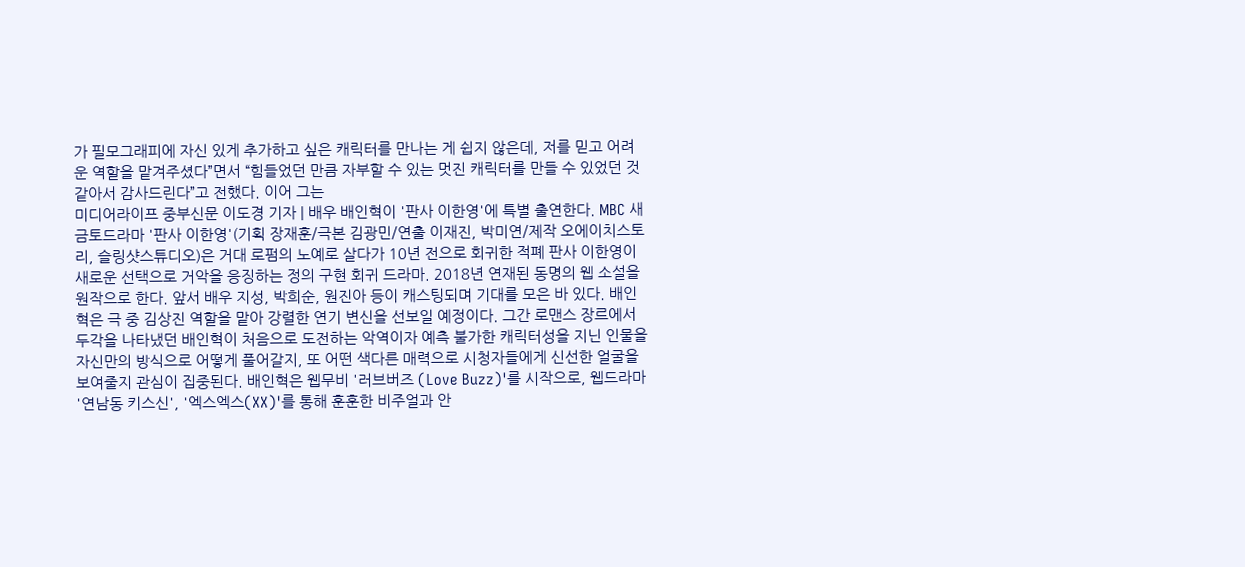가 필모그래피에 자신 있게 추가하고 싶은 캐릭터를 만나는 게 쉽지 않은데, 저를 믿고 어려운 역할을 맡겨주셨다”면서 “힘들었던 만큼 자부할 수 있는 멋진 캐릭터를 만들 수 있었던 것 같아서 감사드린다”고 전했다. 이어 그는
미디어라이프 중부신문 이도경 기자 | 배우 배인혁이 '판사 이한영'에 특별 출연한다. MBC 새 금토드라마 '판사 이한영'(기획 장재훈/극본 김광민/연출 이재진, 박미연/제작 오에이치스토리, 슬링샷스튜디오)은 거대 로펌의 노예로 살다가 10년 전으로 회귀한 적폐 판사 이한영이 새로운 선택으로 거악을 응징하는 정의 구현 회귀 드라마. 2018년 연재된 동명의 웹 소설을 원작으로 한다. 앞서 배우 지성, 박희순, 원진아 등이 캐스팅되며 기대를 모은 바 있다. 배인혁은 극 중 김상진 역할을 맡아 강렬한 연기 변신을 선보일 예정이다. 그간 로맨스 장르에서 두각을 나타냈던 배인혁이 처음으로 도전하는 악역이자 예측 불가한 캐릭터성을 지닌 인물을 자신만의 방식으로 어떻게 풀어갈지, 또 어떤 색다른 매력으로 시청자들에게 신선한 얼굴을 보여줄지 관심이 집중된다. 배인혁은 웹무비 '러브버즈 (Love Buzz)'를 시작으로, 웹드라마 '연남동 키스신', '엑스엑스(XX)'를 통해 훈훈한 비주얼과 안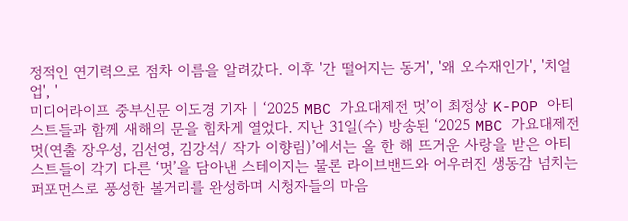정적인 연기력으로 점차 이름을 알려갔다. 이후 '간 떨어지는 동거', '왜 오수재인가', '치얼업', '
미디어라이프 중부신문 이도경 기자 | ‘2025 MBC 가요대제전 멋’이 최정상 K-POP 아티스트들과 함께 새해의 문을 힘차게 열었다. 지난 31일(수) 방송된 ‘2025 MBC 가요대제전 멋(연출 장우성, 김선영, 김강석/ 작가 이향림)’에서는 올 한 해 뜨거운 사랑을 받은 아티스트들이 각기 다른 ‘멋’을 담아낸 스테이지는 물론 라이브밴드와 어우러진 생동감 넘치는 퍼포먼스로 풍성한 볼거리를 완성하며 시청자들의 마음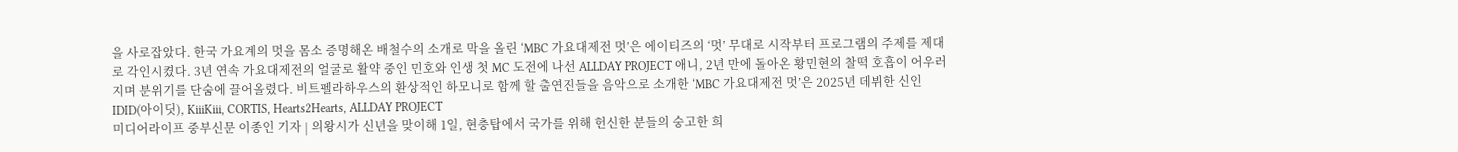을 사로잡았다. 한국 가요계의 멋을 몸소 증명해온 배철수의 소개로 막을 올린 ‘MBC 가요대제전 멋’은 에이티즈의 ‘멋’ 무대로 시작부터 프로그램의 주제를 제대로 각인시켰다. 3년 연속 가요대제전의 얼굴로 활약 중인 민호와 인생 첫 MC 도전에 나선 ALLDAY PROJECT 애니, 2년 만에 돌아온 황민현의 찰떡 호흡이 어우러지며 분위기를 단숨에 끌어올렸다. 비트펠라하우스의 환상적인 하모니로 함께 할 출연진들을 음악으로 소개한 ‘MBC 가요대제전 멋’은 2025년 데뷔한 신인 IDID(아이딧), KiiiKiii, CORTIS, Hearts2Hearts, ALLDAY PROJECT
미디어라이프 중부신문 이종인 기자 | 의왕시가 신년을 맞이해 1일, 현충탑에서 국가를 위해 헌신한 분들의 숭고한 희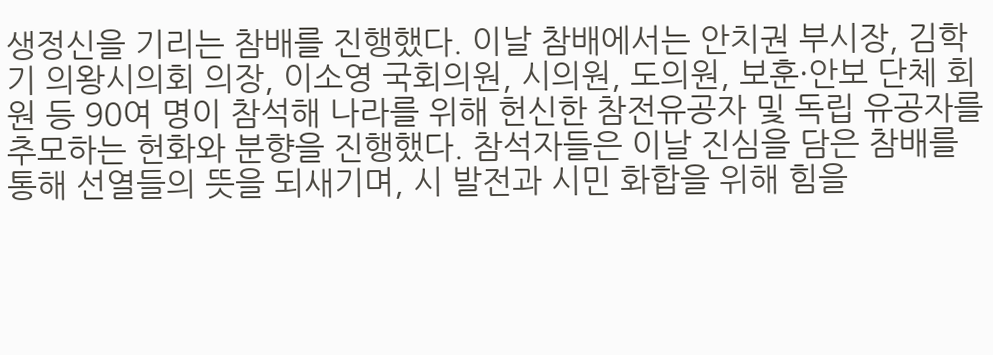생정신을 기리는 참배를 진행했다. 이날 참배에서는 안치권 부시장, 김학기 의왕시의회 의장, 이소영 국회의원, 시의원, 도의원, 보훈·안보 단체 회원 등 90여 명이 참석해 나라를 위해 헌신한 참전유공자 및 독립 유공자를 추모하는 헌화와 분향을 진행했다. 참석자들은 이날 진심을 담은 참배를 통해 선열들의 뜻을 되새기며, 시 발전과 시민 화합을 위해 힘을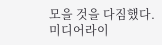모을 것을 다짐했다.
미디어라이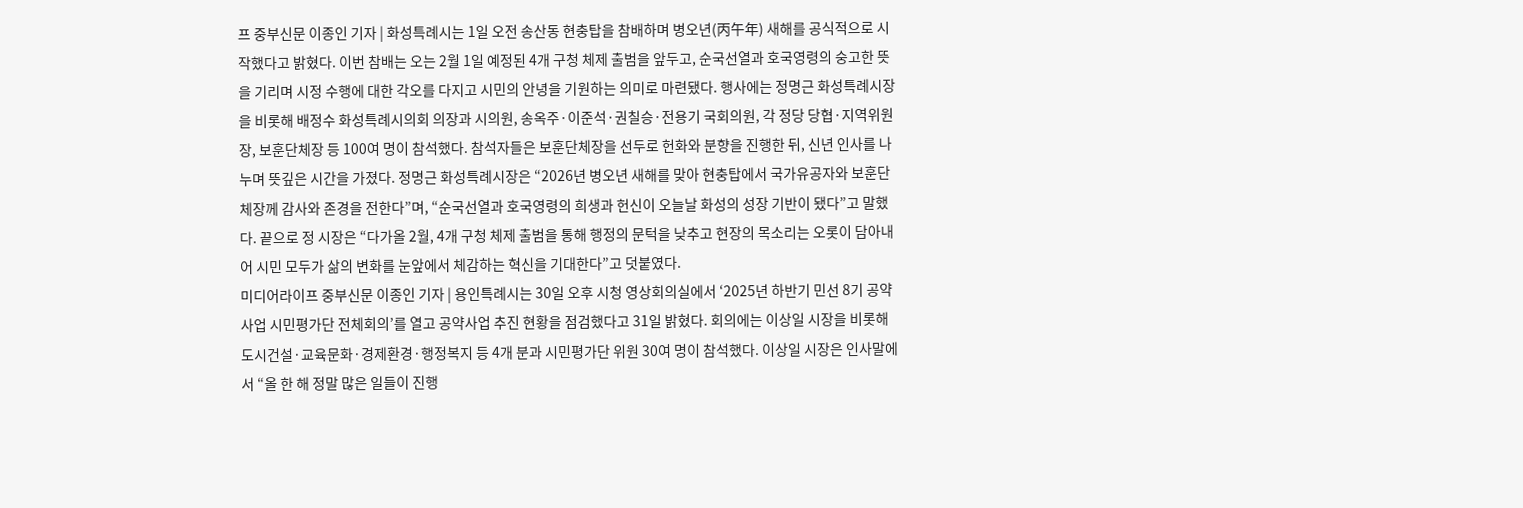프 중부신문 이종인 기자 | 화성특례시는 1일 오전 송산동 현충탑을 참배하며 병오년(丙午年) 새해를 공식적으로 시작했다고 밝혔다. 이번 참배는 오는 2월 1일 예정된 4개 구청 체제 출범을 앞두고, 순국선열과 호국영령의 숭고한 뜻을 기리며 시정 수행에 대한 각오를 다지고 시민의 안녕을 기원하는 의미로 마련됐다. 행사에는 정명근 화성특례시장을 비롯해 배정수 화성특례시의회 의장과 시의원, 송옥주·이준석·권칠승·전용기 국회의원, 각 정당 당협·지역위원장, 보훈단체장 등 100여 명이 참석했다. 참석자들은 보훈단체장을 선두로 헌화와 분향을 진행한 뒤, 신년 인사를 나누며 뜻깊은 시간을 가졌다. 정명근 화성특례시장은 “2026년 병오년 새해를 맞아 현충탑에서 국가유공자와 보훈단체장께 감사와 존경을 전한다”며, “순국선열과 호국영령의 희생과 헌신이 오늘날 화성의 성장 기반이 됐다”고 말했다. 끝으로 정 시장은 “다가올 2월, 4개 구청 체제 출범을 통해 행정의 문턱을 낮추고 현장의 목소리는 오롯이 담아내어 시민 모두가 삶의 변화를 눈앞에서 체감하는 혁신을 기대한다”고 덧붙였다.
미디어라이프 중부신문 이종인 기자 | 용인특례시는 30일 오후 시청 영상회의실에서 ‘2025년 하반기 민선 8기 공약사업 시민평가단 전체회의’를 열고 공약사업 추진 현황을 점검했다고 31일 밝혔다. 회의에는 이상일 시장을 비롯해 도시건설·교육문화·경제환경·행정복지 등 4개 분과 시민평가단 위원 30여 명이 참석했다. 이상일 시장은 인사말에서 “올 한 해 정말 많은 일들이 진행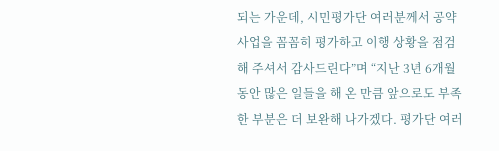되는 가운데, 시민평가단 여러분께서 공약사업을 꼼꼼히 평가하고 이행 상황을 점검해 주셔서 감사드린다”며 “지난 3년 6개월 동안 많은 일들을 해 온 만큼 앞으로도 부족한 부분은 더 보완해 나가겠다. 평가단 여러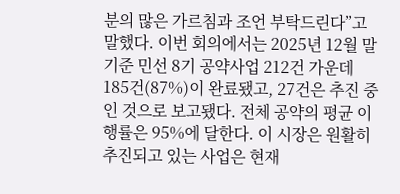분의 많은 가르침과 조언 부탁드린다”고 말했다. 이번 회의에서는 2025년 12월 말 기준 민선 8기 공약사업 212건 가운데 185건(87%)이 완료됐고, 27건은 추진 중인 것으로 보고됐다. 전체 공약의 평균 이행률은 95%에 달한다. 이 시장은 원활히 추진되고 있는 사업은 현재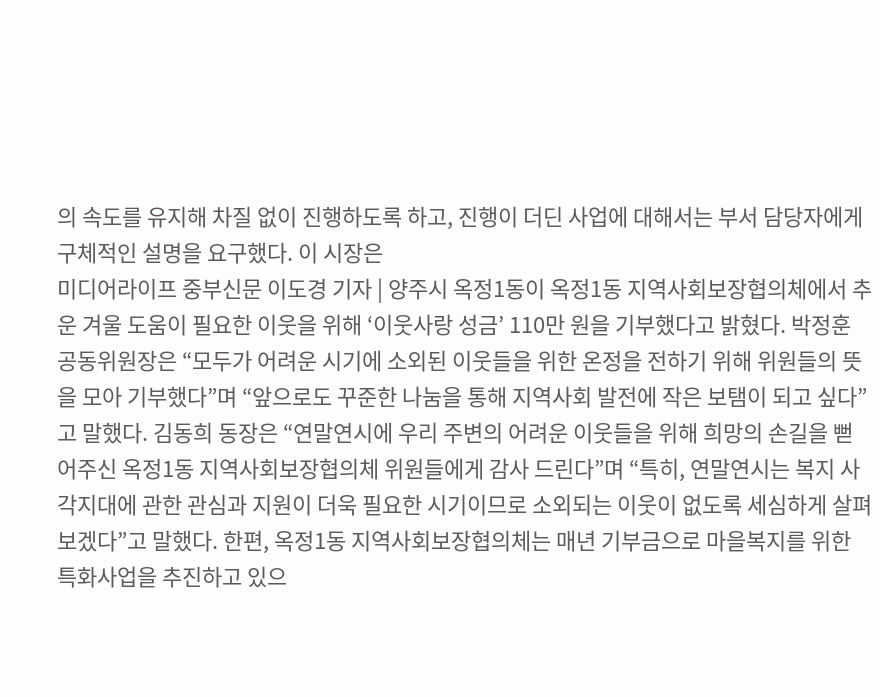의 속도를 유지해 차질 없이 진행하도록 하고, 진행이 더딘 사업에 대해서는 부서 담당자에게 구체적인 설명을 요구했다. 이 시장은
미디어라이프 중부신문 이도경 기자 | 양주시 옥정1동이 옥정1동 지역사회보장협의체에서 추운 겨울 도움이 필요한 이웃을 위해 ‘이웃사랑 성금’ 110만 원을 기부했다고 밝혔다. 박정훈 공동위원장은 “모두가 어려운 시기에 소외된 이웃들을 위한 온정을 전하기 위해 위원들의 뜻을 모아 기부했다”며 “앞으로도 꾸준한 나눔을 통해 지역사회 발전에 작은 보탬이 되고 싶다”고 말했다. 김동희 동장은 “연말연시에 우리 주변의 어려운 이웃들을 위해 희망의 손길을 뻗어주신 옥정1동 지역사회보장협의체 위원들에게 감사 드린다”며 “특히, 연말연시는 복지 사각지대에 관한 관심과 지원이 더욱 필요한 시기이므로 소외되는 이웃이 없도록 세심하게 살펴보겠다”고 말했다. 한편, 옥정1동 지역사회보장협의체는 매년 기부금으로 마을복지를 위한 특화사업을 추진하고 있으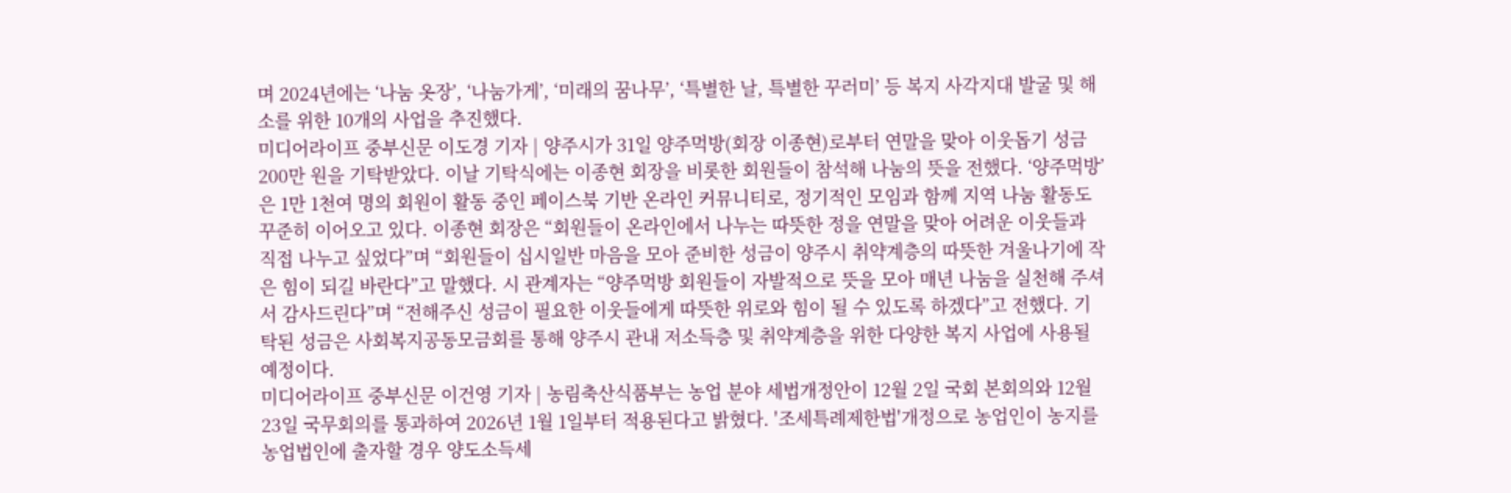며 2024년에는 ‘나눔 옷장’, ‘나눔가게’, ‘미래의 꿈나무’, ‘특별한 날, 특별한 꾸러미’ 등 복지 사각지대 발굴 및 해소를 위한 10개의 사업을 추진했다.
미디어라이프 중부신문 이도경 기자 | 양주시가 31일 양주먹방(회장 이종현)로부터 연말을 맞아 이웃돕기 성금 200만 원을 기탁받았다. 이날 기탁식에는 이종현 회장을 비롯한 회원들이 참석해 나눔의 뜻을 전했다. ‘양주먹방’은 1만 1천여 명의 회원이 활동 중인 페이스북 기반 온라인 커뮤니티로, 정기적인 모임과 함께 지역 나눔 활동도 꾸준히 이어오고 있다. 이종현 회장은 “회원들이 온라인에서 나누는 따뜻한 정을 연말을 맞아 어려운 이웃들과 직접 나누고 싶었다”며 “회원들이 십시일반 마음을 모아 준비한 성금이 양주시 취약계층의 따뜻한 겨울나기에 작은 힘이 되길 바란다”고 말했다. 시 관계자는 “양주먹방 회원들이 자발적으로 뜻을 모아 매년 나눔을 실천해 주셔서 감사드린다”며 “전해주신 성금이 필요한 이웃들에게 따뜻한 위로와 힘이 될 수 있도록 하겠다”고 전했다. 기탁된 성금은 사회복지공동모금회를 통해 양주시 관내 저소득층 및 취약계층을 위한 다양한 복지 사업에 사용될 예정이다.
미디어라이프 중부신문 이건영 기자 | 농림축산식품부는 농업 분야 세법개정안이 12월 2일 국회 본회의와 12월 23일 국무회의를 통과하여 2026년 1월 1일부터 적용된다고 밝혔다. '조세특례제한법'개정으로 농업인이 농지를 농업법인에 출자할 경우 양도소득세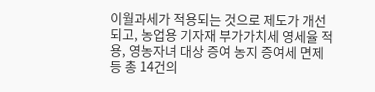이월과세가 적용되는 것으로 제도가 개선되고, 농업용 기자재 부가가치세 영세율 적용, 영농자녀 대상 증여 농지 증여세 면제 등 총 14건의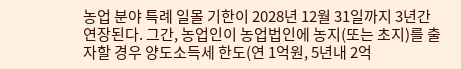농업 분야 특례 일몰 기한이 2028년 12월 31일까지 3년간 연장된다. 그간, 농업인이 농업법인에 농지(또는 초지)를 출자할 경우 양도소득세 한도(연 1억원, 5년내 2억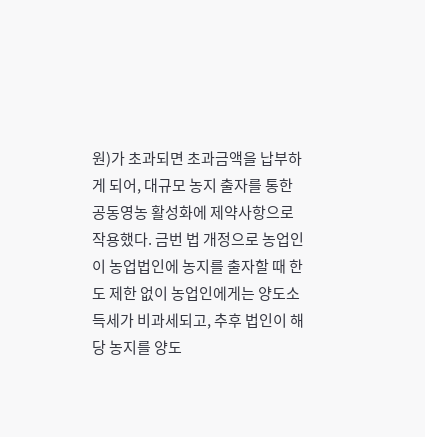원)가 초과되면 초과금액을 납부하게 되어, 대규모 농지 출자를 통한 공동영농 활성화에 제약사항으로 작용했다. 금번 법 개정으로 농업인이 농업법인에 농지를 출자할 때 한도 제한 없이 농업인에게는 양도소득세가 비과세되고, 추후 법인이 해당 농지를 양도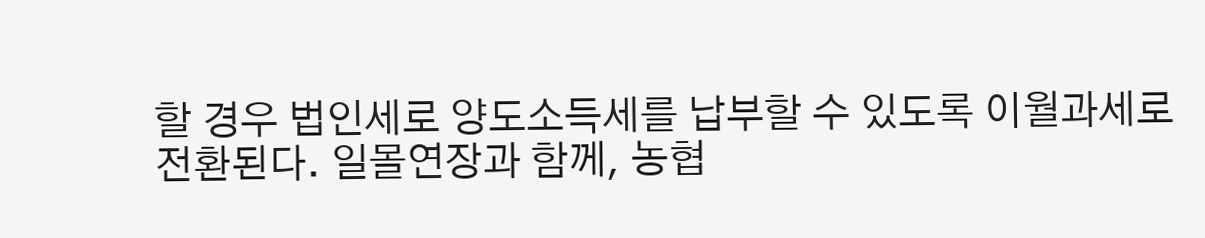할 경우 법인세로 양도소득세를 납부할 수 있도록 이월과세로 전환된다. 일몰연장과 함께, 농협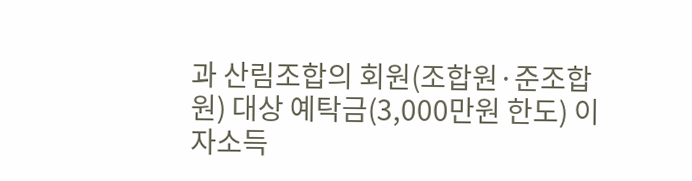과 산림조합의 회원(조합원·준조합원) 대상 예탁금(3,000만원 한도) 이자소득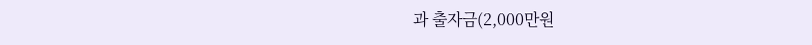과 출자금(2,000만원